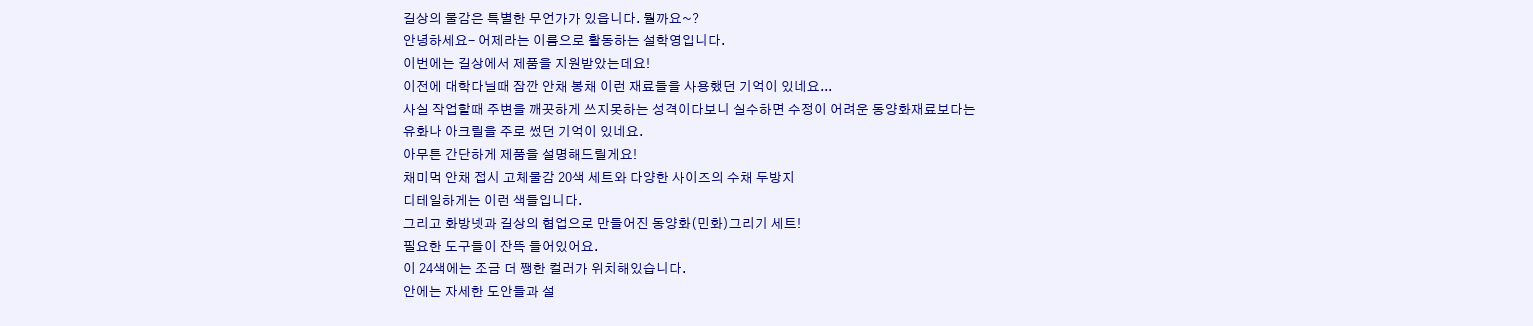길상의 물감은 특별한 무언가가 있읍니다. 뭘까요~?
안녕하세요- 어제라는 이름으로 활동하는 설학영입니다.
이번에는 길상에서 제품을 지원받았는데요!
이전에 대학다닐때 잠깐 안채 봉채 이런 재료들을 사용했던 기억이 있네요...
사실 작업할때 주변을 깨끗하게 쓰지못하는 성격이다보니 실수하면 수정이 어려운 동양화재료보다는
유화나 아크릴을 주로 썼던 기억이 있네요.
아무튼 간단하게 제품을 설명해드릴게요!
채미먹 안채 접시 고체물감 20색 세트와 다양한 사이즈의 수채 두방지
디테일하게는 이런 색들입니다.
그리고 화방넷과 길상의 협업으로 만들어진 동양화(민화)그리기 세트!
필요한 도구들이 잔뜩 들어있어요.
이 24색에는 조금 더 쨍한 컬러가 위치해있습니다.
안에는 자세한 도안들과 설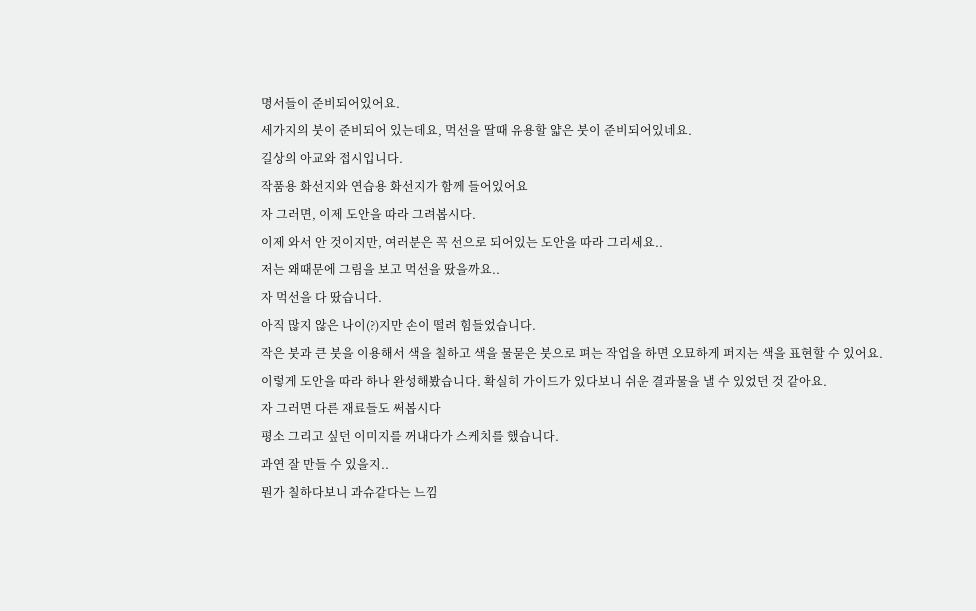명서들이 준비되어있어요.
세가지의 붓이 준비되어 있는데요, 먹선을 딸때 유용할 얇은 붓이 준비되어있네요.
길상의 아교와 접시입니다.
작품용 화선지와 연습용 화선지가 함께 들어있어요
자 그러면, 이제 도안을 따라 그려봅시다.
이제 와서 안 것이지만, 여러분은 꼭 선으로 되어있는 도안을 따라 그리세요..
저는 왜때문에 그림을 보고 먹선을 땄을까요..
자 먹선을 다 땄습니다.
아직 많지 않은 나이(?)지만 손이 떨려 힘들었습니다.
작은 붓과 큰 붓을 이용해서 색을 칠하고 색을 물묻은 붓으로 펴는 작업을 하면 오묘하게 퍼지는 색을 표현할 수 있어요.
이렇게 도안을 따라 하나 완성해봤습니다. 확실히 가이드가 있다보니 쉬운 결과물을 낼 수 있었던 것 같아요.
자 그러면 다른 재료들도 써봅시다
평소 그리고 싶던 이미지를 꺼내다가 스케치를 했습니다.
과연 잘 만들 수 있을지..
뭔가 칠하다보니 과슈같다는 느낌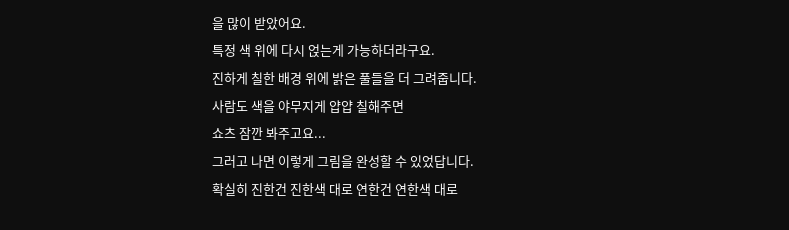을 많이 받았어요.
특정 색 위에 다시 얹는게 가능하더라구요.
진하게 칠한 배경 위에 밝은 풀들을 더 그려줍니다.
사람도 색을 야무지게 얍얍 칠해주면
쇼츠 잠깐 봐주고요...
그러고 나면 이렇게 그림을 완성할 수 있었답니다.
확실히 진한건 진한색 대로 연한건 연한색 대로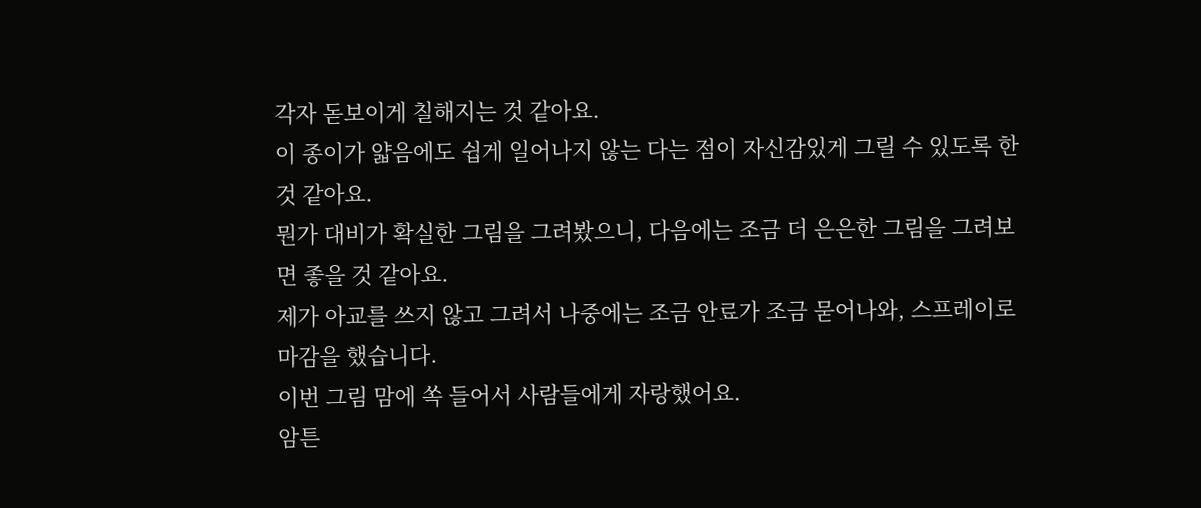각자 돋보이게 칠해지는 것 같아요.
이 종이가 얇음에도 쉽게 일어나지 않는 다는 점이 자신감있게 그릴 수 있도록 한 것 같아요.
뭔가 대비가 확실한 그림을 그려봤으니, 다음에는 조금 더 은은한 그림을 그려보면 좋을 것 같아요.
제가 아교를 쓰지 않고 그려서 나중에는 조금 안료가 조금 묻어나와, 스프레이로 마감을 했습니다.
이번 그림 맘에 쏙 들어서 사람들에게 자랑했어요.
암튼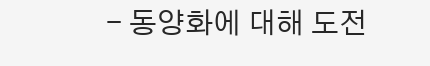- 동양화에 대해 도전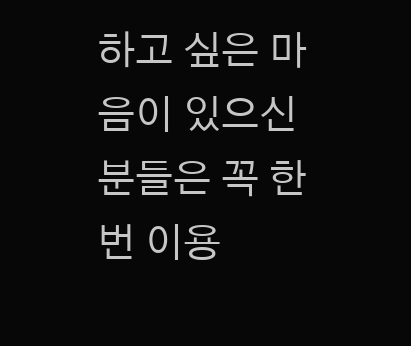하고 싶은 마음이 있으신 분들은 꼭 한번 이용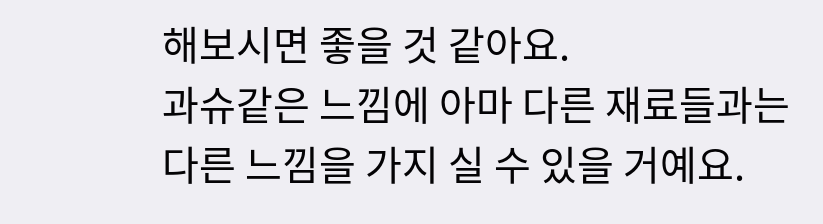해보시면 좋을 것 같아요.
과슈같은 느낌에 아마 다른 재료들과는 다른 느낌을 가지 실 수 있을 거예요.